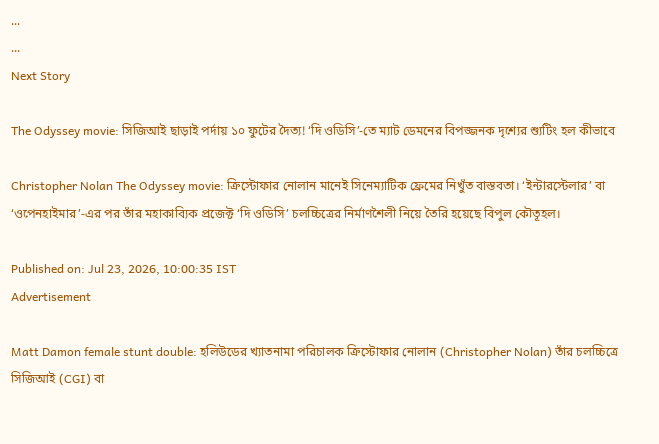...
...
Next Story

The Odyssey movie: সিজিআই ছাড়াই পর্দায় ১০ ফুটের দৈত্য! ‘দি ওডিসি’-তে ম্যাট ডেমনের বিপজ্জনক দৃশ্যের শ্যুটিং হল কীভাবে

Christopher Nolan The Odyssey movie: ক্রিস্টোফার নোলান মানেই সিনেম্যাটিক ফ্রেমের নিখুঁত বাস্তবতা। ‘ইন্টারস্টেলার’ বা ‘ওপেনহাইমার’-এর পর তাঁর মহাকাব্যিক প্রজেক্ট ‘দি ওডিসি’ চলচ্চিত্রের নির্মাণশৈলী নিয়ে তৈরি হয়েছে বিপুল কৌতূহল।

Published on: Jul 23, 2026, 10:00:35 IST
Advertisement

Matt Damon female stunt double: হলিউডের খ্যাতনামা পরিচালক ক্রিস্টোফার নোলান (Christopher Nolan) তাঁর চলচ্চিত্রে সিজিআই (CGI) বা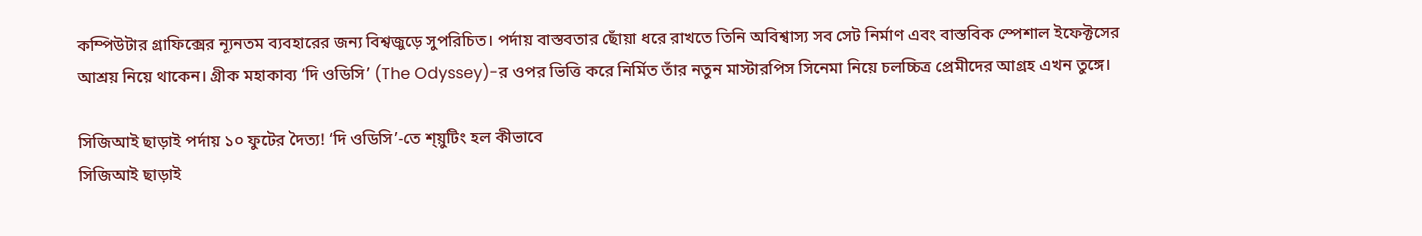কম্পিউটার গ্রাফিক্সের ন্যূনতম ব্যবহারের জন্য বিশ্বজুড়ে সুপরিচিত। পর্দায় বাস্তবতার ছোঁয়া ধরে রাখতে তিনি অবিশ্বাস্য সব সেট নির্মাণ এবং বাস্তবিক স্পেশাল ইফেক্টসের আশ্রয় নিয়ে থাকেন। গ্রীক মহাকাব্য ‘দি ওডিসি’ (The Odyssey)-র ওপর ভিত্তি করে নির্মিত তাঁর নতুন মাস্টারপিস সিনেমা নিয়ে চলচ্চিত্র প্রেমীদের আগ্রহ এখন তুঙ্গে।

সিজিআই ছাড়াই পর্দায় ১০ ফুটের দৈত্য! ‘দি ওডিসি’-তে শ্য়ুটিং হল কীভাবে
সিজিআই ছাড়াই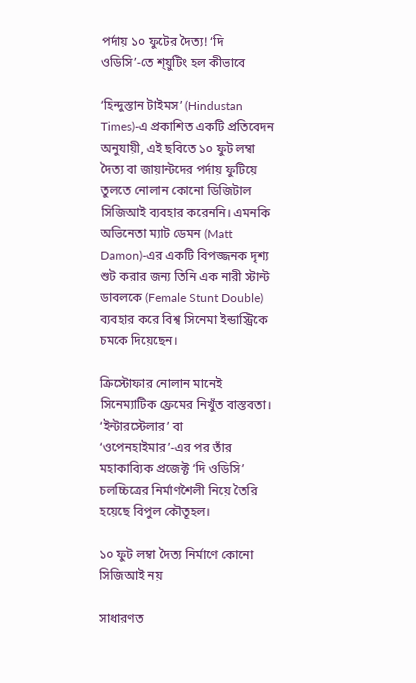পর্দায় ১০ ফুটের দৈত্য! ‘দি ওডিসি’-তে শ্য়ুটিং হল কীভাবে

‘হিন্দুস্তান টাইমস’ (Hindustan Times)-এ প্রকাশিত একটি প্রতিবেদন অনুযায়ী, এই ছবিতে ১০ ফুট লম্বা দৈত্য বা জায়ান্টদের পর্দায় ফুটিয়ে তুলতে নোলান কোনো ডিজিটাল সিজিআই ব্যবহার করেননি। এমনকি অভিনেতা ম্যাট ডেমন (Matt Damon)-এর একটি বিপজ্জনক দৃশ্য শুট করার জন্য তিনি এক নারী স্টান্ট ডাবলকে (Female Stunt Double) ব্যবহার করে বিশ্ব সিনেমা ইন্ডাস্ট্রিকে চমকে দিয়েছেন।

ক্রিস্টোফার নোলান মানেই সিনেম্যাটিক ফ্রেমের নিখুঁত বাস্তবতা। ‘ইন্টারস্টেলার’ বা ‘ওপেনহাইমার’-এর পর তাঁর মহাকাব্যিক প্রজেক্ট ‘দি ওডিসি’ চলচ্চিত্রের নির্মাণশৈলী নিয়ে তৈরি হয়েছে বিপুল কৌতূহল।

১০ ফুট লম্বা দৈত্য নির্মাণে কোনো সিজিআই নয়

সাধারণত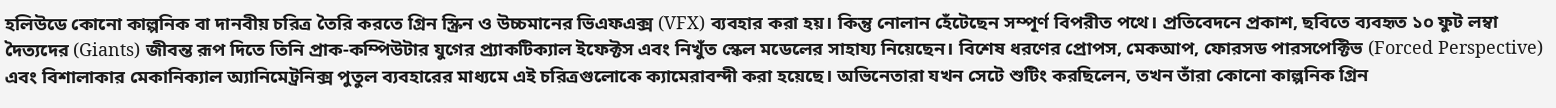হলিউডে কোনো কাল্পনিক বা দানবীয় চরিত্র তৈরি করতে গ্রিন স্ক্রিন ও উচ্চমানের ভিএফএক্স (VFX) ব্যবহার করা হয়। কিন্তু নোলান হেঁটেছেন সম্পূর্ণ বিপরীত পথে। প্রতিবেদনে প্রকাশ, ছবিতে ব্যবহৃত ১০ ফুট লম্বা দৈত্যদের (Giants) জীবন্ত রূপ দিতে তিনি প্রাক-কম্পিউটার যুগের প্র্যাকটিক্যাল ইফেক্টস এবং নিখুঁত স্কেল মডেলের সাহায্য নিয়েছেন। বিশেষ ধরণের প্রোপস, মেকআপ, ফোরসড পারসপেক্টিভ (Forced Perspective) এবং বিশালাকার মেকানিক্যাল অ্যানিমেট্রনিক্স পুতুল ব্যবহারের মাধ্যমে এই চরিত্রগুলোকে ক্যামেরাবন্দী করা হয়েছে। অভিনেতারা যখন সেটে শুটিং করছিলেন, তখন তাঁরা কোনো কাল্পনিক গ্রিন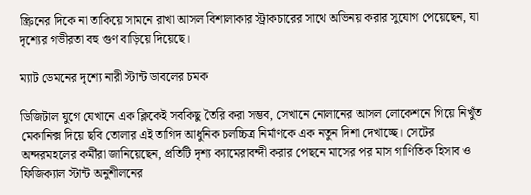স্ক্রিনের দিকে না তাকিয়ে সামনে রাখা আসল বিশালাকার স্ট্রাকচারের সাথে অভিনয় করার সুযোগ পেয়েছেন, যা দৃশ্যের গভীরতা বহু গুণ বাড়িয়ে দিয়েছে।

ম্যাট ডেমনের দৃশ্যে নারী স্টান্ট ডাবলের চমক

ডিজিটাল যুগে যেখানে এক ক্লিকেই সবকিছু তৈরি করা সম্ভব, সেখানে নোলানের আসল লোকেশনে গিয়ে নিখুঁত মেকানিক্স দিয়ে ছবি তোলার এই তাগিদ আধুনিক চলচ্চিত্র নির্মাণকে এক নতুন দিশা দেখাচ্ছে। সেটের অন্দরমহলের কর্মীরা জানিয়েছেন, প্রতিটি দৃশ্য ক্যামেরাবন্দী করার পেছনে মাসের পর মাস গাণিতিক হিসাব ও ফিজিক্যাল স্টান্ট অনুশীলনের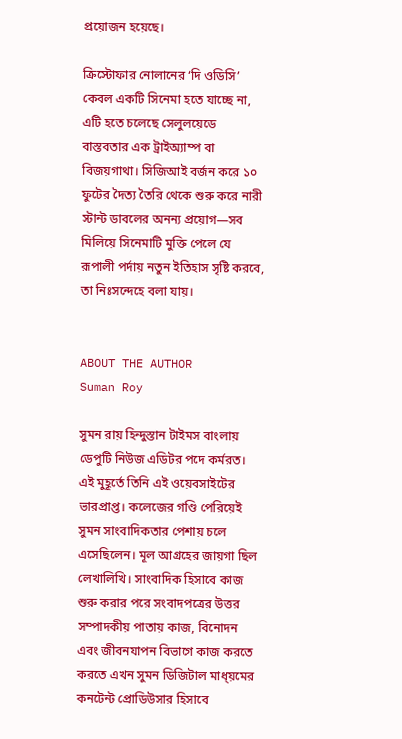প্রয়োজন হয়েছে।

ক্রিস্টোফার নোলানের ‘দি ওডিসি’ কেবল একটি সিনেমা হতে যাচ্ছে না, এটি হতে চলেছে সেলুলয়েডে বাস্তবতার এক ট্রাইঅ্যাম্প বা বিজয়গাথা। সিজিআই বর্জন করে ১০ ফুটের দৈত্য তৈরি থেকে শুরু করে নারী স্টান্ট ডাবলের অনন্য প্রয়োগ—সব মিলিয়ে সিনেমাটি মুক্তি পেলে যে রূপালী পর্দায় নতুন ইতিহাস সৃষ্টি করবে, তা নিঃসন্দেহে বলা যায়।


ABOUT THE AUTHOR
Suman Roy

সুমন রায় হিন্দুস্তান টাইমস বাংলায় ডেপুটি নিউজ এডিটর পদে কর্মরত। এই মুহূর্তে তিনি এই ওয়েবসাইটের ভারপ্রাপ্ত। কলেজের গণ্ডি পেরিয়েই সুমন সাংবাদিকতার পেশায় চলে এসেছিলেন। মূল আগ্রহের জায়গা ছিল লেখালিখি। সাংবাদিক হিসাবে কাজ শুরু করার পরে সংবাদপত্রের উত্তর সম্পাদকীয় পাতায় কাজ, বিনোদন এবং জীবনযাপন বিভাগে কাজ করতে করতে এখন সুমন ডিজিটাল মাধ্য়মের কনটেন্ট প্রোডিউসার হিসাবে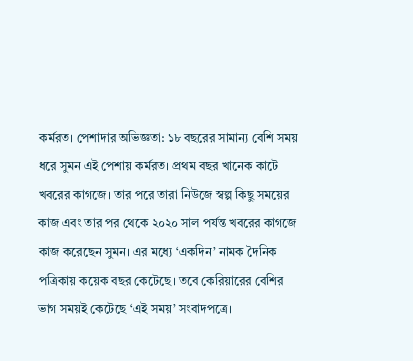কর্মরত। পেশাদার অভিজ্ঞতা: ১৮ বছরের সামান্য বেশি সময় ধরে সুমন এই পেশায় কর্মরত। প্রথম বছর খানেক কাটে খবরের কাগজে। তার পরে তারা নিউজে স্বল্প কিছু সময়ের কাজ এবং তার পর থেকে ২০২০ সাল পর্যন্ত খবরের কাগজে কাজ করেছেন সুমন। এর মধ্যে ‘একদিন’ নামক দৈনিক পত্রিকায় কয়েক বছর কেটেছে। তবে কেরিয়ারের বেশির ভাগ সময়ই কেটেছে ‘এই সময়’ সংবাদপত্রে।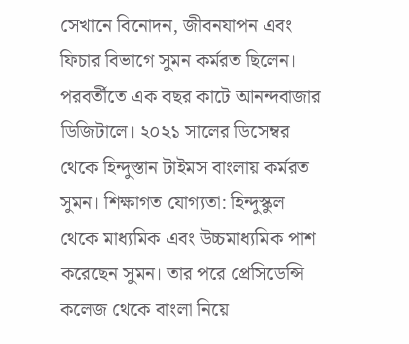সেখানে বিনোদন, জীবনযাপন এবং ফিচার বিভাগে সুমন কর্মরত ছিলেন। পরবর্তীতে এক বছর কাটে আনন্দবাজার ডিজিটালে। ২০২১ সালের ডিসেম্বর থেকে হিন্দুস্তান টাইমস বাংলায় কর্মরত সুমন। শিক্ষাগত যোগ্যতা: হিন্দুস্কুল থেকে মাধ্যমিক এবং উচ্চমাধ্যমিক পাশ করেছেন সুমন। তার পরে প্রেসিডেন্সি কলেজ থেকে বাংলা নিয়ে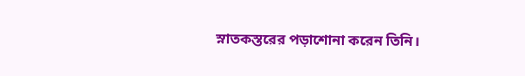স্নাতকস্তরের পড়াশোনা করেন তিনি।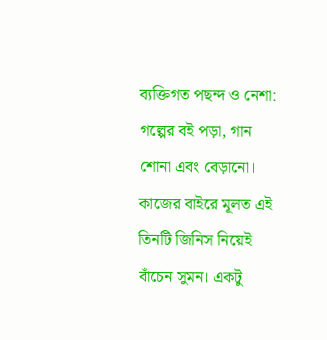ব্যক্তিগত পছন্দ ও নেশা: গল্পের বই পড়া, গান শোনা এবং বেড়ানো। কাজের বাইরে মূলত এই তিনটি জিনিস নিয়েই বাঁচেন সুমন। একটু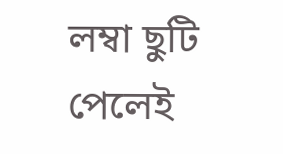লম্বা ছুটি পেলেই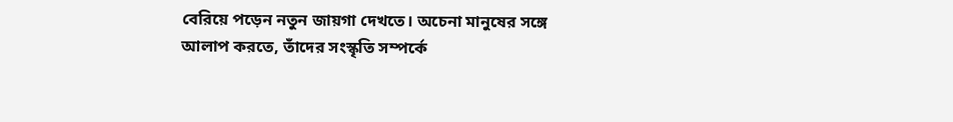বেরিয়ে পড়েন নতুন জায়গা দেখতে। অচেনা মানুষের সঙ্গে আলাপ করতে, তাঁদের সংস্কৃতি সম্পর্কে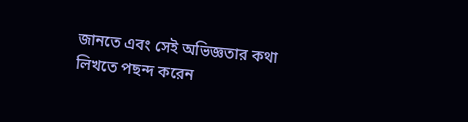জানতে এবং সেই অভিজ্ঞতার কথা লিখতে পছন্দ করেন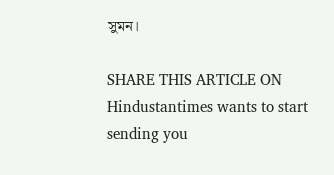সুমন।

SHARE THIS ARTICLE ON
Hindustantimes wants to start sending you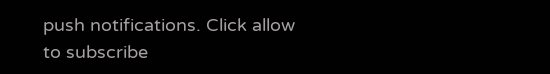push notifications. Click allow to subscribe